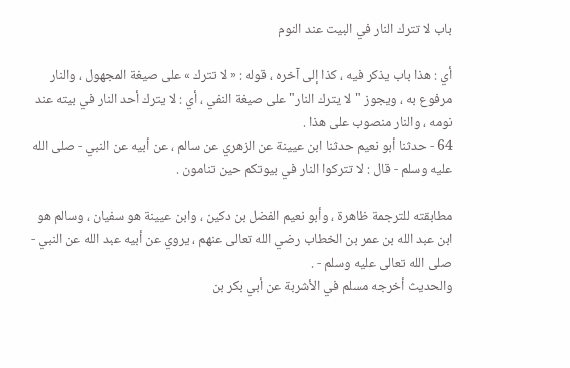باب لا تترك النار في البيت عند النوم

أي : هذا باب يذكر فيه ، كذا إلى آخره ، قوله : « لا تترك » على صيغة المجهول ، والنار مرفوع به ، ويجوز "لا يترك النار" على صيغة النفي ، أي : لا يترك أحد النار في بيته عند نومه ، والنار منصوب على هذا .
64 - حدثنا أبو نعيم حدثنا ابن عيينة عن الزهري عن سالم ، عن أبيه عن النبي - صلى الله عليه وسلم - قال : لا تتركوا النار في بيوتكم حين تنامون .

مطابقته للترجمة ظاهرة ، وأبو نعيم الفضل بن دكين ، وابن عيينة هو سفيان ، وسالم هو ابن عبد الله بن عمر بن الخطاب رضي الله تعالى عنهم ، يروي عن أبيه عبد الله عن النبي - صلى الله تعالى عليه وسلم - .
والحديث أخرجه مسلم في الأشربة عن أبي بكر بن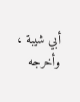أبي شيبة ، وأخرجه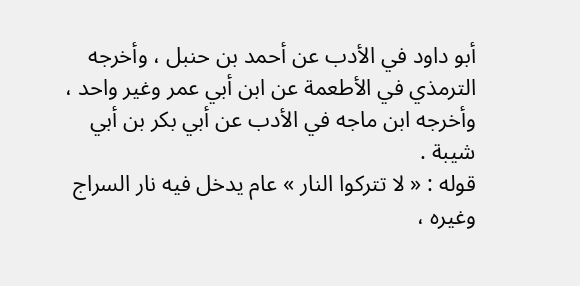أبو داود في الأدب عن أحمد بن حنبل ، وأخرجه الترمذي في الأطعمة عن ابن أبي عمر وغير واحد ، وأخرجه ابن ماجه في الأدب عن أبي بكر بن أبي شيبة .
قوله : « لا تتركوا النار » عام يدخل فيه نار السراج وغيره ،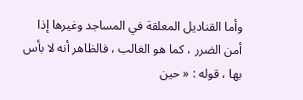وأما القناديل المعلقة في المساجد وغيرها إذا أمن الضرر ، كما هو الغالب ، فالظاهر أنه لا بأس بها ، قوله : « حين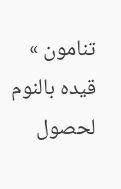تنامون » قيده بالنوم لحصول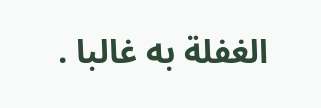الغفلة به غالبا .